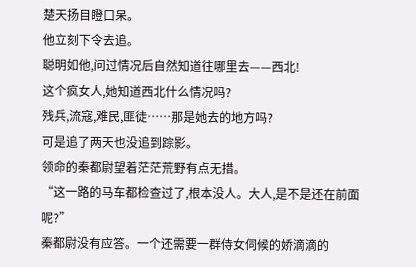楚天扬目瞪口呆。
他立刻下令去追。
聪明如他,问过情况后自然知道往哪里去——西北!
这个疯女人,她知道西北什么情况吗?
残兵,流寇,难民,匪徒……那是她去的地方吗?
可是追了两天也没追到踪影。
领命的秦都尉望着茫茫荒野有点无措。
“这一路的马车都检查过了,根本没人。大人,是不是还在前面呢?”
秦都尉没有应答。一个还需要一群侍女伺候的娇滴滴的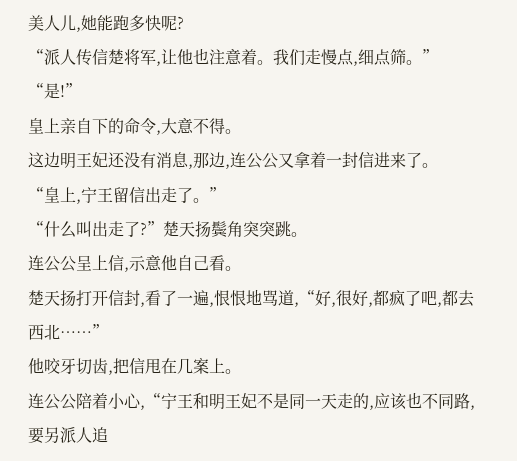美人儿,她能跑多快呢?
“派人传信楚将军,让他也注意着。我们走慢点,细点筛。”
“是!”
皇上亲自下的命令,大意不得。
这边明王妃还没有消息,那边,连公公又拿着一封信进来了。
“皇上,宁王留信出走了。”
“什么叫出走了?”楚天扬鬓角突突跳。
连公公呈上信,示意他自己看。
楚天扬打开信封,看了一遍,恨恨地骂道,“好,很好,都疯了吧,都去西北……”
他咬牙切齿,把信甩在几案上。
连公公陪着小心,“宁王和明王妃不是同一天走的,应该也不同路,要另派人追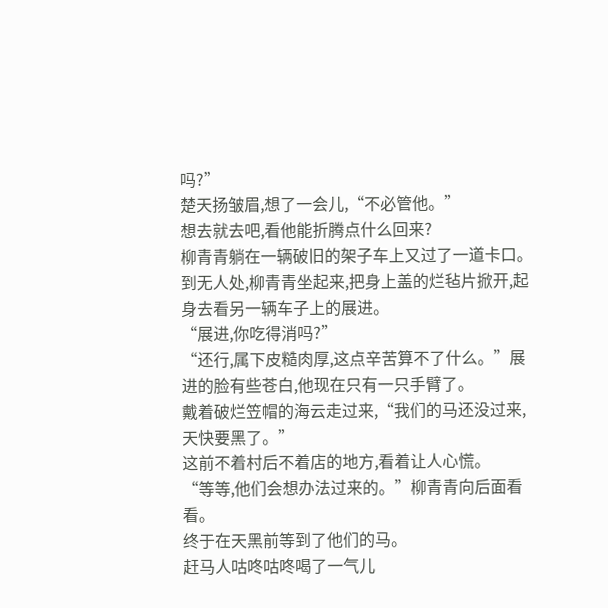吗?”
楚天扬皱眉,想了一会儿,“不必管他。”
想去就去吧,看他能折腾点什么回来?
柳青青躺在一辆破旧的架子车上又过了一道卡口。
到无人处,柳青青坐起来,把身上盖的烂毡片掀开,起身去看另一辆车子上的展进。
“展进,你吃得消吗?”
“还行,属下皮糙肉厚,这点辛苦算不了什么。”展进的脸有些苍白,他现在只有一只手臂了。
戴着破烂笠帽的海云走过来,“我们的马还没过来,天快要黑了。”
这前不着村后不着店的地方,看着让人心慌。
“等等,他们会想办法过来的。”柳青青向后面看看。
终于在天黑前等到了他们的马。
赶马人咕咚咕咚喝了一气儿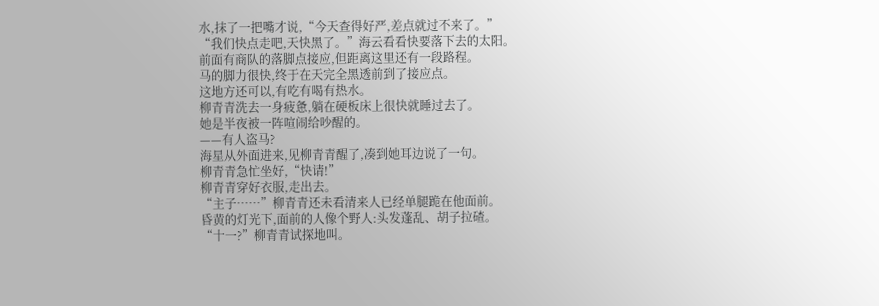水,抹了一把嘴才说,“今天查得好严,差点就过不来了。”
“我们快点走吧,天快黑了。”海云看看快要落下去的太阳。
前面有商队的落脚点接应,但距离这里还有一段路程。
马的脚力很快,终于在天完全黑透前到了接应点。
这地方还可以,有吃有喝有热水。
柳青青洗去一身疲惫,躺在硬板床上很快就睡过去了。
她是半夜被一阵喧闹给吵醒的。
——有人盗马?
海星从外面进来,见柳青青醒了,凑到她耳边说了一句。
柳青青急忙坐好,“快请!”
柳青青穿好衣服,走出去。
“主子……”柳青青还未看清来人已经单腿跪在他面前。
昏黄的灯光下,面前的人像个野人:头发蓬乱、胡子拉碴。
“十一?”柳青青试探地叫。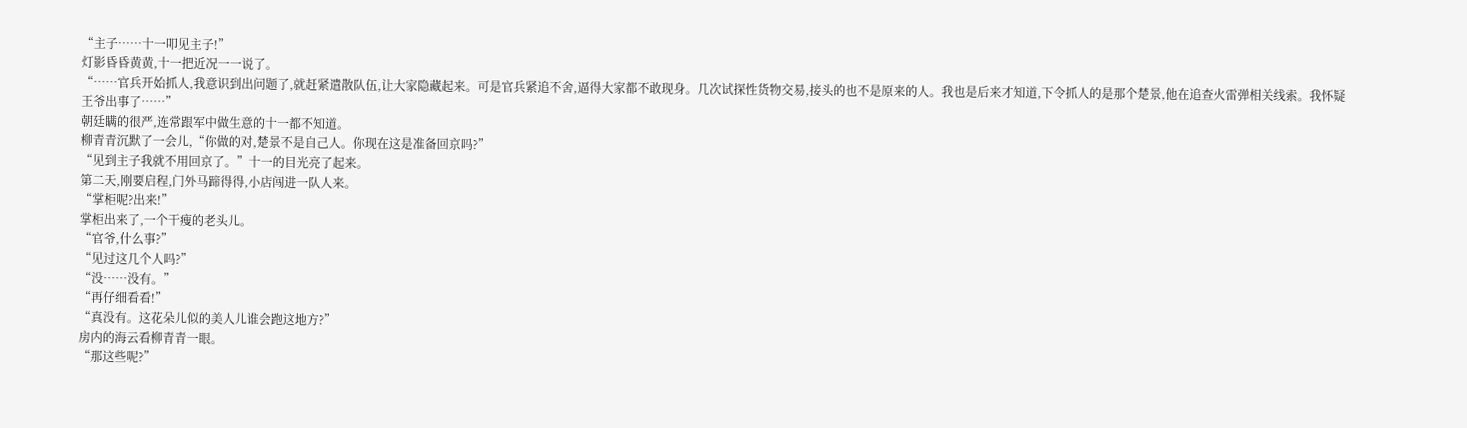“主子……十一叩见主子!”
灯影昏昏黄黄,十一把近况一一说了。
“……官兵开始抓人,我意识到出问题了,就赶紧遣散队伍,让大家隐藏起来。可是官兵紧追不舍,逼得大家都不敢现身。几次试探性货物交易,接头的也不是原来的人。我也是后来才知道,下令抓人的是那个楚景,他在追查火雷弹相关线索。我怀疑王爷出事了……”
朝廷瞒的很严,连常跟军中做生意的十一都不知道。
柳青青沉默了一会儿,“你做的对,楚景不是自己人。你现在这是准备回京吗?”
“见到主子我就不用回京了。”十一的目光亮了起来。
第二天,刚要启程,门外马蹄得得,小店闯进一队人来。
“掌柜呢?出来!”
掌柜出来了,一个干瘦的老头儿。
“官爷,什么事?”
“见过这几个人吗?”
“没……没有。”
“再仔细看看!”
“真没有。这花朵儿似的美人儿谁会跑这地方?”
房内的海云看柳青青一眼。
“那这些呢?”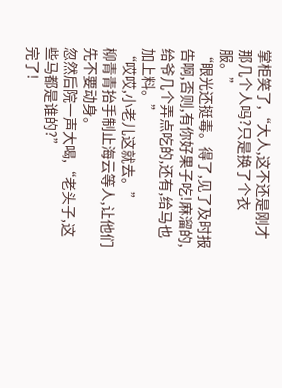掌柜笑了,“大人,这不还是刚才那几个人吗?只是换了个衣服。”
“眼光还挺毒。得了,见了及时报告啊,否则,有你好果子吃!麻溜的,给爷几个弄点吃的,还有,给马也加上料。”
“哎哎,小老儿这就去。”
柳青青抬手制止海云等人,让他们先不要动身。
忽然后院一声大喝,“老头子,这些马都是谁的?”
完了!